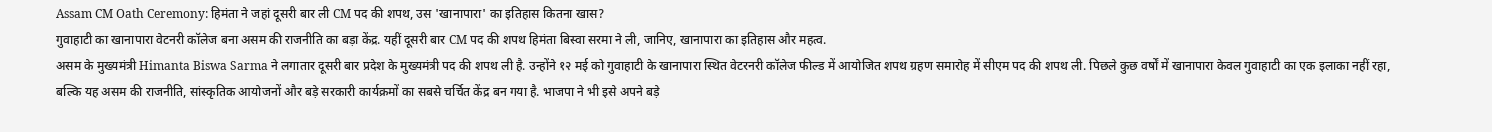Assam CM Oath Ceremony: हिमंता ने जहां दूसरी बार ली CM पद की शपथ, उस 'खानापारा' का इतिहास कितना खास?
गुवाहाटी का खानापारा वेटनरी कॉलेज बना असम की राजनीति का बड़ा केंद्र. यहीं दूसरी बार CM पद की शपथ हिमंता बिस्वा सरमा ने ली, जानिए, खानापारा का इतिहास और महत्व.
असम के मुख्यमंत्री Himanta Biswa Sarma ने लगातार दूसरी बार प्रदेश के मुख्यमंत्री पद की शपथ ली है. उन्होंने १२ मई को गुवाहाटी के खानापारा स्थित वेटरनरी कॉलेज फील्ड में आयोजित शपथ ग्रहण समारोह में सीएम पद की शपथ ली. पिछले कुछ वर्षों में खानापारा केवल गुवाहाटी का एक इलाका नहीं रहा, बल्कि यह असम की राजनीति, सांस्कृतिक आयोजनों और बड़े सरकारी कार्यक्रमों का सबसे चर्चित केंद्र बन गया है. भाजपा ने भी इसे अपने बड़े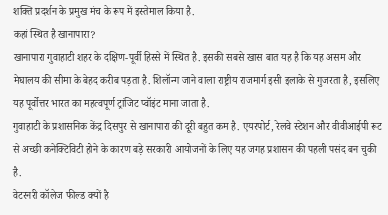शक्ति प्रदर्शन के प्रमुख मंच के रूप में इस्तेमाल किया है.
कहां स्थित है खानापारा?
खानापारा गुवाहाटी शहर के दक्षिण-पूर्वी हिस्से में स्थित है. इसकी सबसे खास बात यह है कि यह असम और मेघालय की सीमा के बेहद करीब पड़ता है. शिलॉन्ग जाने वाला राष्ट्रीय राजमार्ग इसी इलाके से गुजरता है, इसलिए यह पूर्वोत्तर भारत का महत्वपूर्ण ट्रांजिट प्वॉइंट माना जाता है.
गुवाहाटी के प्रशासनिक केंद्र दिसपुर से खानापारा की दूरी बहुत कम है. एयरपोर्ट, रेलवे स्टेशन और वीवीआईपी रूट से अच्छी कनेक्टिविटी होने के कारण बड़े सरकारी आयोजनों के लिए यह जगह प्रशासन की पहली पसंद बन चुकी है.
वेटरनरी कॉलेज फील्ड क्यों है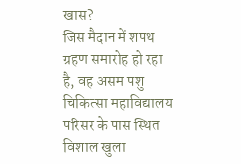खास?
जिस मैदान में शपथ ग्रहण समारोह हो रहा है, वह असम पशु चिकित्सा महाविद्यालय परिसर के पास स्थित विशाल खुला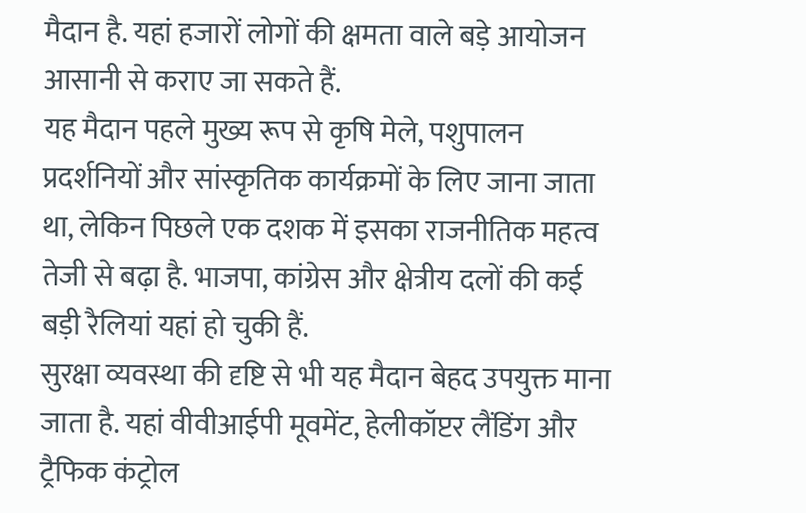मैदान है. यहां हजारों लोगों की क्षमता वाले बड़े आयोजन आसानी से कराए जा सकते हैं.
यह मैदान पहले मुख्य रूप से कृषि मेले, पशुपालन प्रदर्शनियों और सांस्कृतिक कार्यक्रमों के लिए जाना जाता था, लेकिन पिछले एक दशक में इसका राजनीतिक महत्व तेजी से बढ़ा है. भाजपा, कांग्रेस और क्षेत्रीय दलों की कई बड़ी रैलियां यहां हो चुकी हैं.
सुरक्षा व्यवस्था की दृष्टि से भी यह मैदान बेहद उपयुक्त माना जाता है. यहां वीवीआईपी मूवमेंट, हेलीकॉप्टर लैंडिंग और ट्रैफिक कंट्रोल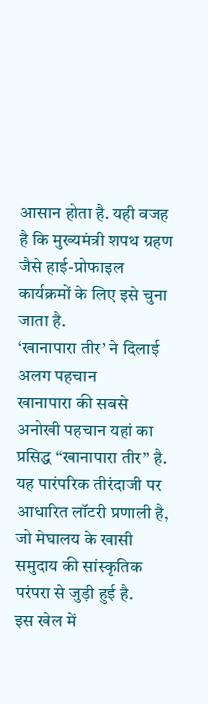आसान होता है. यही वजह है कि मुख्यमंत्री शपथ ग्रहण जैसे हाई-प्रोफाइल कार्यक्रमों के लिए इसे चुना जाता है.
‘खानापारा तीर’ ने दिलाई अलग पहचान
खानापारा की सबसे अनोखी पहचान यहां का प्रसिद्ध “खानापारा तीर” है. यह पारंपरिक तीरंदाजी पर आधारित लॉटरी प्रणाली है, जो मेघालय के खासी समुदाय की सांस्कृतिक परंपरा से जुड़ी हुई है.
इस खेल में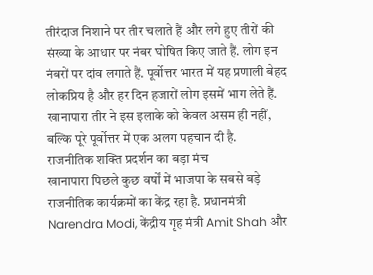तीरंदाज निशाने पर तीर चलाते हैं और लगे हुए तीरों की संख्या के आधार पर नंबर घोषित किए जाते हैं. लोग इन नंबरों पर दांव लगाते हैं. पूर्वोत्तर भारत में यह प्रणाली बेहद लोकप्रिय है और हर दिन हजारों लोग इसमें भाग लेते हैं. खानापारा तीर ने इस इलाके को केवल असम ही नहीं, बल्कि पूरे पूर्वोत्तर में एक अलग पहचान दी है.
राजनीतिक शक्ति प्रदर्शन का बड़ा मंच
खानापारा पिछले कुछ वर्षों में भाजपा के सबसे बड़े राजनीतिक कार्यक्रमों का केंद्र रहा है. प्रधानमंत्री Narendra Modi, केंद्रीय गृह मंत्री Amit Shah और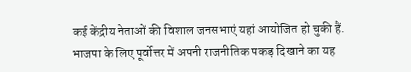कई केंद्रीय नेताओं की विशाल जनसभाएं यहां आयोजित हो चुकी हैं.
भाजपा के लिए पूर्वोत्तर में अपनी राजनीतिक पकड़ दिखाने का यह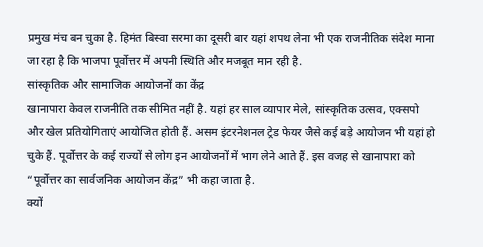प्रमुख मंच बन चुका है. हिमंत बिस्वा सरमा का दूसरी बार यहां शपथ लेना भी एक राजनीतिक संदेश माना जा रहा है कि भाजपा पूर्वोत्तर में अपनी स्थिति और मजबूत मान रही है.
सांस्कृतिक और सामाजिक आयोजनों का केंद्र
खानापारा केवल राजनीति तक सीमित नहीं है. यहां हर साल व्यापार मेले, सांस्कृतिक उत्सव, एक्सपो और खेल प्रतियोगिताएं आयोजित होती हैं. असम इंटरनेशनल ट्रेड फेयर जैसे कई बड़े आयोजन भी यहां हो चुके हैं. पूर्वोत्तर के कई राज्यों से लोग इन आयोजनों में भाग लेने आते हैं. इस वजह से खानापारा को “पूर्वोत्तर का सार्वजनिक आयोजन केंद्र” भी कहा जाता है.
क्यों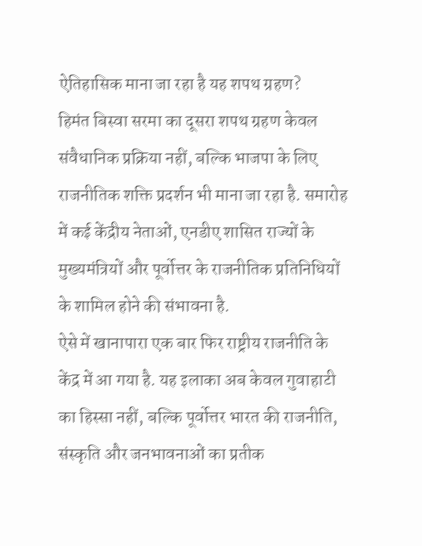ऐतिहासिक माना जा रहा है यह शपथ ग्रहण?
हिमंत बिस्वा सरमा का दूसरा शपथ ग्रहण केवल संवैधानिक प्रक्रिया नहीं, बल्कि भाजपा के लिए राजनीतिक शक्ति प्रदर्शन भी माना जा रहा है. समारोह में कई केंद्रीय नेताओं, एनडीए शासित राज्यों के मुख्यमंत्रियों और पूर्वोत्तर के राजनीतिक प्रतिनिधियों के शामिल होने की संभावना है.
ऐसे में खानापारा एक बार फिर राष्ट्रीय राजनीति के केंद्र में आ गया है. यह इलाका अब केवल गुवाहाटी का हिस्सा नहीं, बल्कि पूर्वोत्तर भारत की राजनीति, संस्कृति और जनभावनाओं का प्रतीक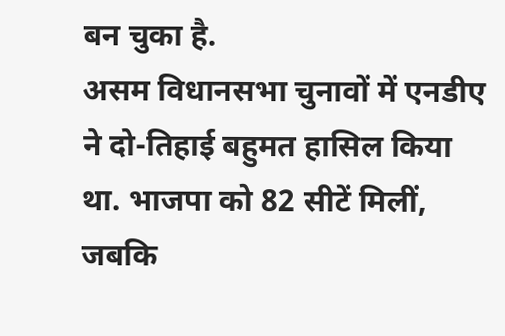बन चुका है.
असम विधानसभा चुनावों में एनडीए ने दो-तिहाई बहुमत हासिल किया था. भाजपा को 82 सीटें मिलीं, जबकि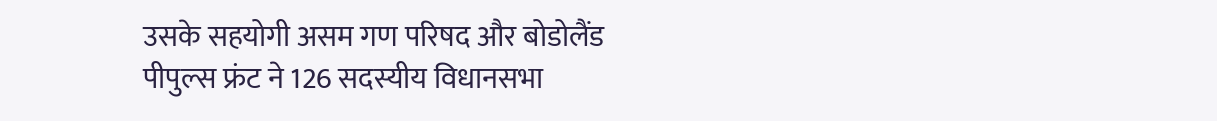उसके सहयोगी असम गण परिषद और बोडोलैंड पीपुल्स फ्रंट ने 126 सदस्यीय विधानसभा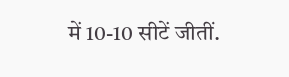में 10-10 सीटें जीतीं.